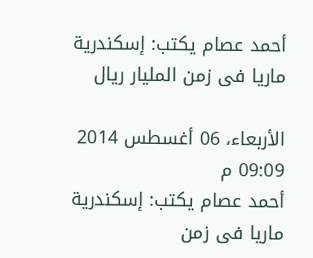أحمد عصام يكتب: إسكندرية ماريا فى زمن المليار ريال

الأربعاء، 06 أغسطس 2014 09:09 م
أحمد عصام يكتب: إسكندرية ماريا فى زمن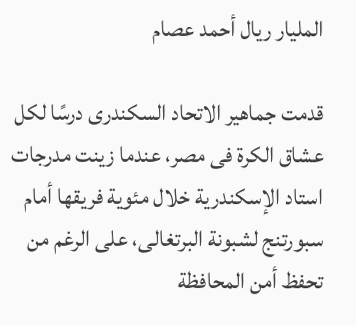المليار ريال أحمد عصام

قدمت جماهير الاتحاد السكندرى درسًا لكل عشاق الكرة فى مصر، عندما زينت مدرجات استاد الإسكندرية خلال مئوية فريقها أمام سبورتنج لشبونة البرتغالى، على الرغم من تحفظ أمن المحافظة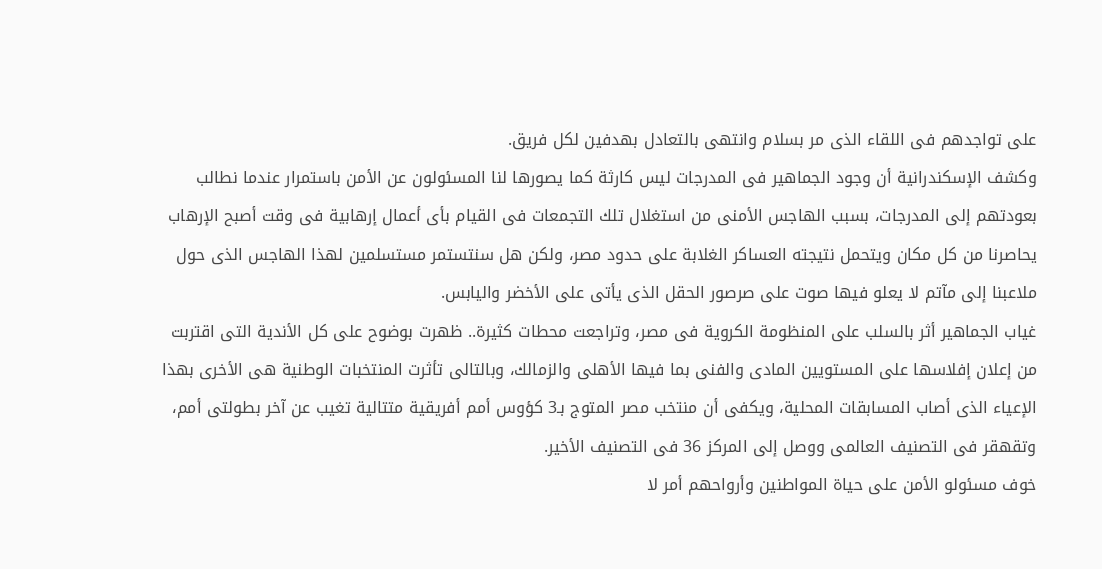على تواجدهم فى اللقاء الذى مر بسلام وانتهى بالتعادل بهدفين لكل فريق.
وكشف الإسكندرانية أن وجود الجماهير فى المدرجات ليس كارثة كما يصورها لنا المسئولون عن الأمن باستمرار عندما نطالب بعودتهم إلى المدرجات، بسبب الهاجس الأمنى من استغلال تلك التجمعات فى القيام بأى أعمال إرهابية فى وقت أصبح الإرهاب يحاصرنا من كل مكان ويتحمل نتيجته العساكر الغلابة على حدود مصر، ولكن هل سنتستمر مستسلمين لهذا الهاجس الذى حول ملاعبنا إلى مآتم لا يعلو فيها صوت على صرصور الحقل الذى يأتى على الأخضر واليابس.
غياب الجماهير أثر بالسلب على المنظومة الكروية فى مصر، وتراجعت محطات كثيرة.. ظهرت بوضوح على كل الأندية التى اقتربت من إعلان إفلاسها على المستويين المادى والفنى بما فيها الأهلى والزمالك، وبالتالى تأثرت المنتخبات الوطنية هى الأخرى بهذا الإعياء الذى أصاب المسابقات المحلية، ويكفى أن منتخب مصر المتوج بـ3 كؤوس أمم أفريقية متتالية تغيب عن آخر بطولتى أمم، وتقهقر فى التصنيف العالمى ووصل إلى المركز 36 فى التصنيف الأخير.
خوف مسئولو الأمن على حياة المواطنين وأرواحهم أمر لا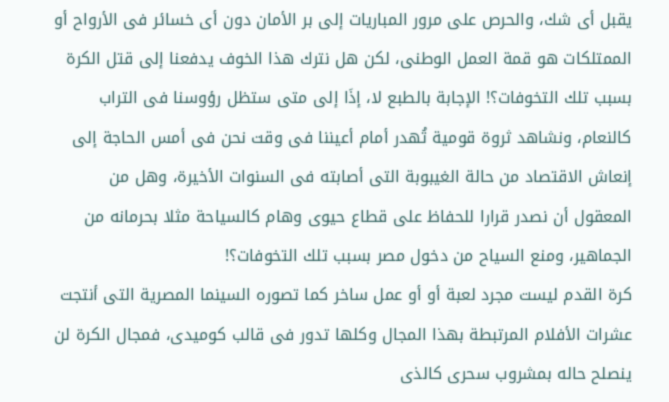يقبل أى شك، والحرص على مرور المباريات إلى بر الأمان دون أى خسائر فى الأرواح أو الممتلكات هو قمة العمل الوطنى، لكن هل نترك هذا الخوف يدفعنا إلى قتل الكرة بسبب تلك التخوفات؟! الإجابة بالطبع لا، إذَا إلى متى ستظل رؤوسنا فى التراب كالنعام، ونشاهد ثروة قومية تُهدر أمام أعيننا فى وقت نحن فى أمس الحاجة إلى إنعاش الاقتصاد من حالة الغيبوبة التى أصابته فى السنوات الأخيرة، وهل من المعقول أن نصدر قرارا للحفاظ على قطاع حيوى وهام كالسياحة مثلا بحرمانه من الجماهير، ومنع السياح من دخول مصر بسبب تلك التخوفات؟!
كرة القدم ليست مجرد لعبة أو أو عمل ساخر كما تصوره السينما المصرية التى أنتجت عشرات الأفلام المرتبطة بهذا المجال وكلها تدور فى قالب كوميدى، فمجال الكرة لن ينصلح حاله بمشروب سحرى كالذى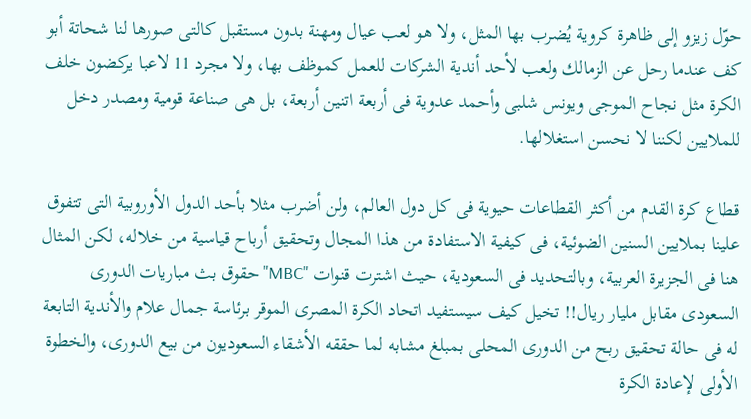حوّل زيزو إلى ظاهرة كروية يُضرب بها المثل، ولا هو لعب عيال ومهنة بدون مستقبل كالتى صورها لنا شحاتة أبو كف عندما رحل عن الزمالك ولعب لأحد أندية الشركات للعمل كموظف بها، ولا مجرد 11 لاعبا يركضون خلف الكرة مثل نجاح الموجى ويونس شلبى وأحمد عدوية فى أربعة اتنين أربعة، بل هى صناعة قومية ومصدر دخل للملايين لكننا لا نحسن استغلالها.

قطاع كرة القدم من أكثر القطاعات حيوية فى كل دول العالم، ولن أضرب مثلا بأحد الدول الأوروبية التى تتفوق علينا بملايين السنين الضوئية، فى كيفية الاستفادة من هذا المجال وتحقيق أرباح قياسية من خلاله، لكن المثال هنا فى الجزيرة العربية، وبالتحديد فى السعودية، حيث اشترت قنوات "MBC" حقوق بث مباريات الدورى السعودى مقابل مليار ريال!! تخيل كيف سيستفيد اتحاد الكرة المصرى الموقر برئاسة جمال علام والأندية التابعة له فى حالة تحقيق ربح من الدورى المحلى بمبلغ مشابه لما حققه الأشقاء السعوديون من بيع الدورى، والخطوة الأولى لإعادة الكرة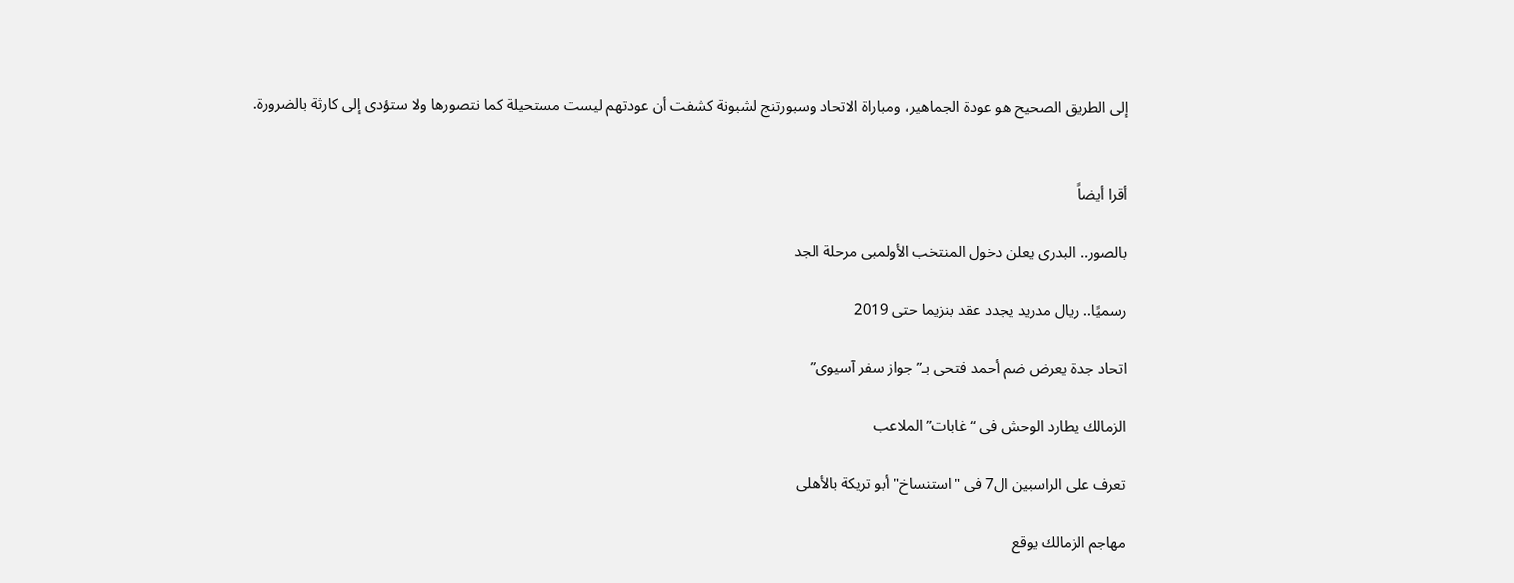إلى الطريق الصحيح هو عودة الجماهير، ومباراة الاتحاد وسبورتنج لشبونة كشفت أن عودتهم ليست مستحيلة كما نتصورها ولا ستؤدى إلى كارثة بالضرورة.


أقرا أيضاً

بالصور.. البدرى يعلن دخول المنتخب الأولمبى مرحلة الجد

رسميًا.. ريال مدريد يجدد عقد بنزيما حتى 2019

اتحاد جدة يعرض ضم أحمد فتحى بـ”جواز سفر آسيوى”

الزمالك يطارد الوحش فى “غابات” الملاعب

تعرف على الراسبين ال7 فى "استنساخ" أبو تريكة بالأهلى

مهاجم الزمالك يوقع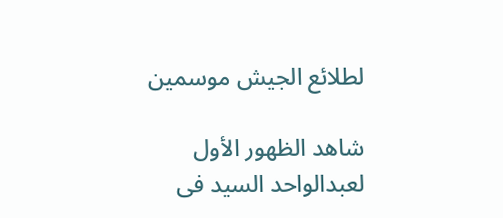لطلائع الجيش موسمين

شاهد الظهور الأول لعبدالواحد السيد فى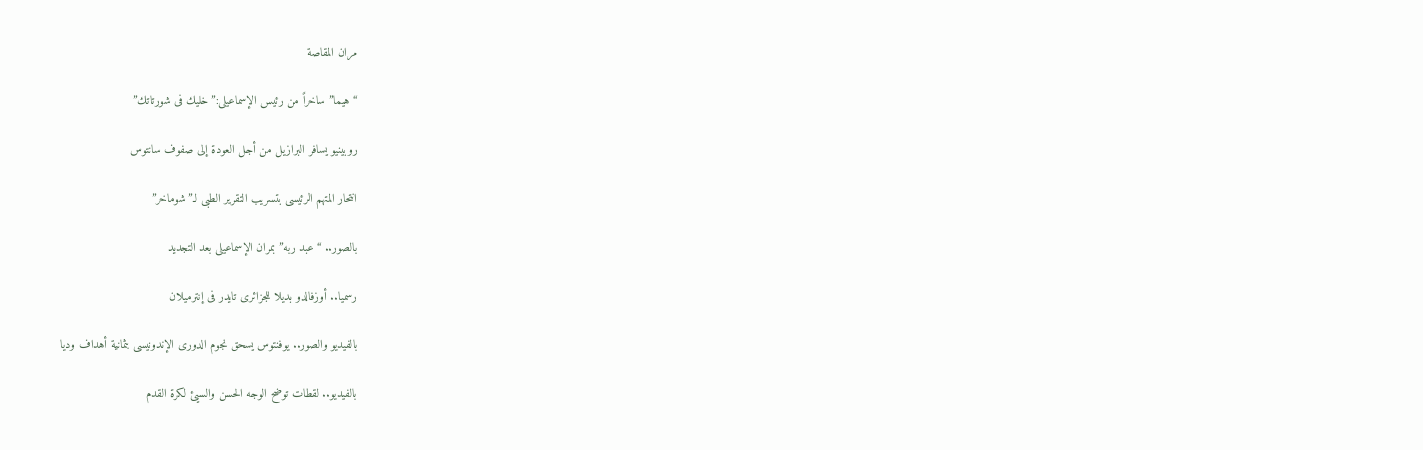مران المقاصة

“هيما” ساخراً من رئيس الإسماعيلى:”خليك فى شورتاتك”

روبينيو يسافر البرازيل من أجل العودة إلى صفوف سانتوس

انتحار المتهم الرئيسى بتسريب التقرير الطبى لـ”شوماخر”

بالصور.. “عبد ربه” بمران الإسماعيلى بعد التجديد

رسميا.. أوزفالدو بديلا للجزائرى تايدر فى إنترميلان

بالفيديو والصور.. يوفنتوس يسحق نجوم الدورى الإندونيسى بثمانية أهداف وديا

بالفيديو.. لقطات توضح الوجه الحسن والسيئ لكرة القدم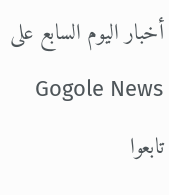أخبار اليوم السابع على Gogole News تابعوا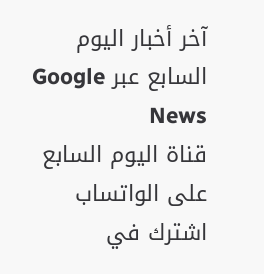آخر أخبار اليوم السابع عبر Google News
قناة اليوم السابع على الواتساب اشترك في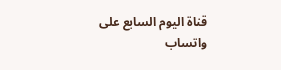قناة اليوم السابع على واتساب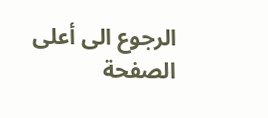الرجوع الى أعلى الصفحة